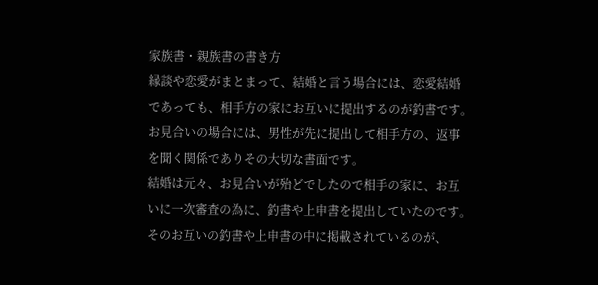家族書・親族書の書き方
縁談や恋愛がまとまって、結婚と言う場合には、恋愛結婚
であっても、相手方の家にお互いに提出するのが釣書です。
お見合いの場合には、男性が先に提出して相手方の、返事
を聞く関係でありその大切な書面です。
結婚は元々、お見合いが殆どでしたので相手の家に、お互
いに一次審査の為に、釣書や上申書を提出していたのです。
そのお互いの釣書や上申書の中に掲載されているのが、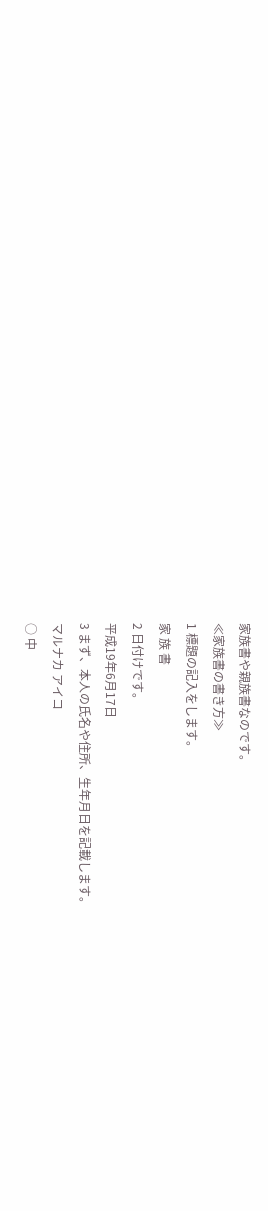家族書や親族書なのです。
≪家族書の書き方≫
1 標題の記入をします。
家 族 書
2 日付けです。
平成19年6月17日
3 まず、本人の氏名や住所、生年月日を記載します。
マルナカ アイコ
○ 中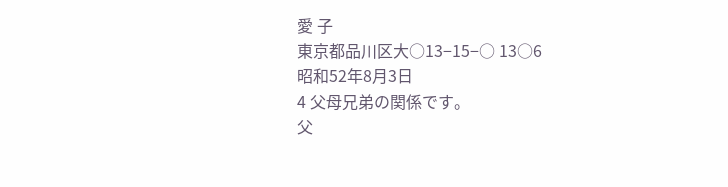愛 子
東京都品川区大○13−15−○ 13○6
昭和52年8月3日
4 父母兄弟の関係です。
父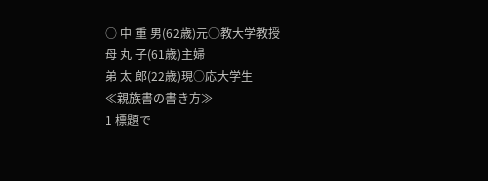○ 中 重 男(62歳)元○教大学教授
母 丸 子(61歳)主婦
弟 太 郎(22歳)現○応大学生
≪親族書の書き方≫
1 標題で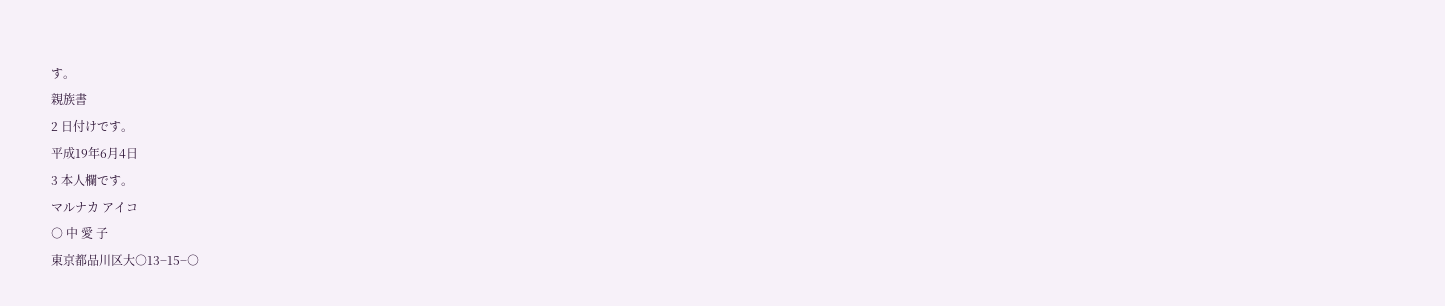す。
親族書
2 日付けです。
平成19年6月4日
3 本人欄です。
マルナカ アイコ
○ 中 愛 子
東京都品川区大○13−15−○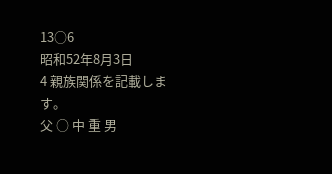13○6
昭和52年8月3日
4 親族関係を記載します。
父 ○ 中 重 男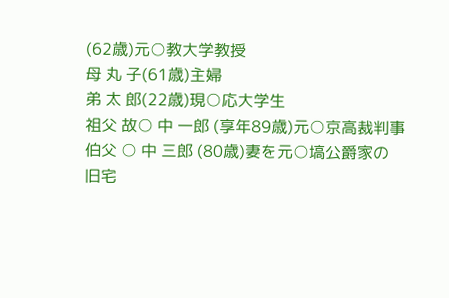(62歳)元○教大学教授
母 丸 子(61歳)主婦
弟 太 郎(22歳)現○応大学生
祖父 故○ 中 一郎 (享年89歳)元○京高裁判事
伯父 ○ 中 三郎 (80歳)妻を元○塙公爵家の
旧宅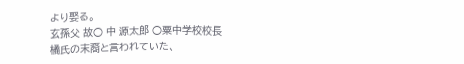より娶る。
玄孫父 故○ 中 源太郎 ○粟中学校校長
橘氏の末裔と言われていた、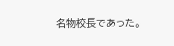名物校長であった。